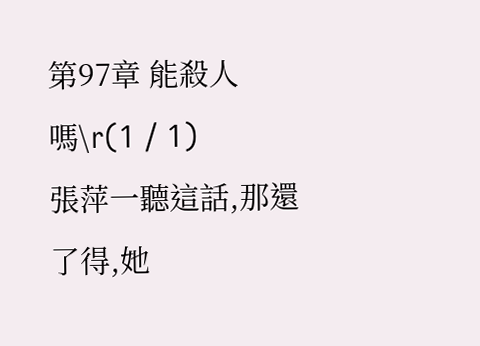第97章 能殺人嗎\r(1 / 1)
張萍一聽這話,那還了得,她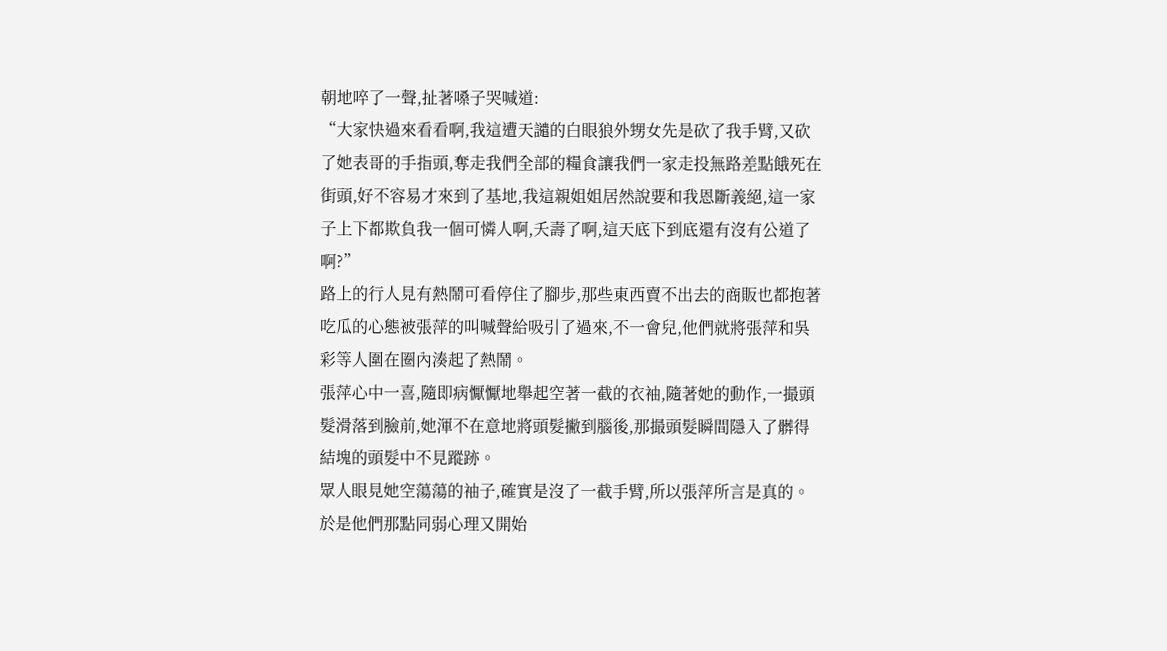朝地啐了一聲,扯著嗓子哭喊道:
“大家快過來看看啊,我這遭天譴的白眼狼外甥女先是砍了我手臂,又砍了她表哥的手指頭,奪走我們全部的糧食讓我們一家走投無路差點餓死在街頭,好不容易才來到了基地,我這親姐姐居然說要和我恩斷義絕,這一家子上下都欺負我一個可憐人啊,夭壽了啊,這天底下到底還有沒有公道了啊?”
路上的行人見有熱鬧可看停住了腳步,那些東西賣不出去的商販也都抱著吃瓜的心態被張萍的叫喊聲給吸引了過來,不一會兒,他們就將張萍和吳彩等人圍在圈內湊起了熱鬧。
張萍心中一喜,隨即病懨懨地舉起空著一截的衣袖,隨著她的動作,一撮頭髮滑落到臉前,她渾不在意地將頭髮撇到腦後,那撮頭髮瞬間隱入了髒得結塊的頭髮中不見蹤跡。
眾人眼見她空蕩蕩的袖子,確實是沒了一截手臂,所以張萍所言是真的。
於是他們那點同弱心理又開始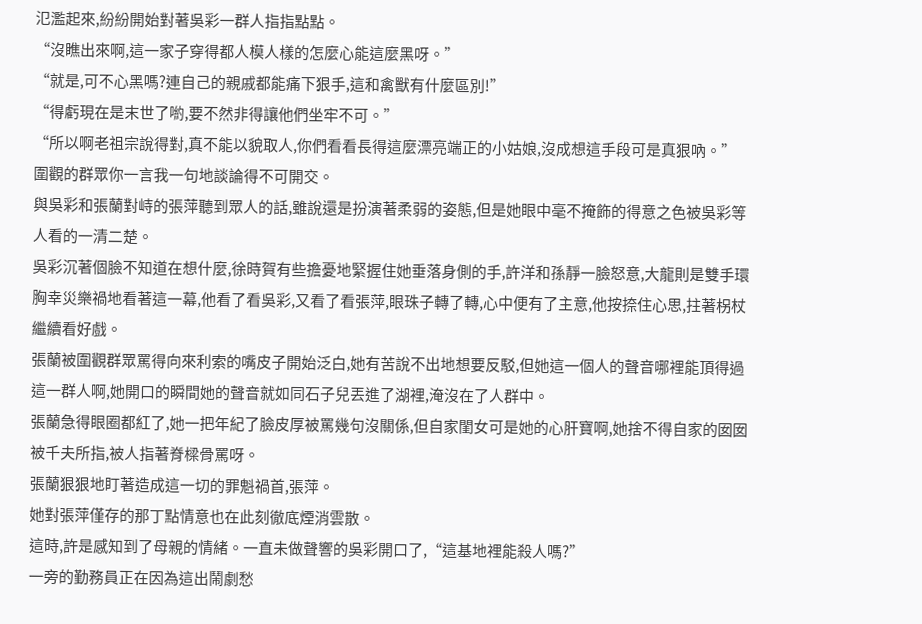氾濫起來,紛紛開始對著吳彩一群人指指點點。
“沒瞧出來啊,這一家子穿得都人模人樣的怎麼心能這麼黑呀。”
“就是,可不心黑嗎?連自己的親戚都能痛下狠手,這和禽獸有什麼區別!”
“得虧現在是末世了喲,要不然非得讓他們坐牢不可。”
“所以啊老祖宗說得對,真不能以貌取人,你們看看長得這麼漂亮端正的小姑娘,沒成想這手段可是真狠吶。”
圍觀的群眾你一言我一句地談論得不可開交。
與吳彩和張蘭對峙的張萍聽到眾人的話,雖說還是扮演著柔弱的姿態,但是她眼中毫不掩飾的得意之色被吳彩等人看的一清二楚。
吳彩沉著個臉不知道在想什麼,徐時賀有些擔憂地緊握住她垂落身側的手,許洋和孫靜一臉怒意,大龍則是雙手環胸幸災樂禍地看著這一幕,他看了看吳彩,又看了看張萍,眼珠子轉了轉,心中便有了主意,他按捺住心思,拄著柺杖繼續看好戲。
張蘭被圍觀群眾罵得向來利索的嘴皮子開始泛白,她有苦說不出地想要反駁,但她這一個人的聲音哪裡能頂得過這一群人啊,她開口的瞬間她的聲音就如同石子兒丟進了湖裡,淹沒在了人群中。
張蘭急得眼圈都紅了,她一把年紀了臉皮厚被罵幾句沒關係,但自家閨女可是她的心肝寶啊,她捨不得自家的囡囡被千夫所指,被人指著脊樑骨罵呀。
張蘭狠狠地盯著造成這一切的罪魁禍首,張萍。
她對張萍僅存的那丁點情意也在此刻徹底煙消雲散。
這時,許是感知到了母親的情緒。一直未做聲響的吳彩開口了,“這基地裡能殺人嗎?”
一旁的勤務員正在因為這出鬧劇愁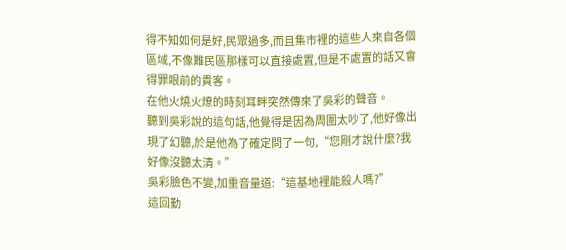得不知如何是好,民眾過多,而且集市裡的這些人來自各個區域,不像難民區那樣可以直接處置,但是不處置的話又會得罪眼前的貴客。
在他火燒火燎的時刻耳畔突然傳來了吳彩的聲音。
聽到吳彩說的這句話,他覺得是因為周圍太吵了,他好像出現了幻聽,於是他為了確定問了一句,“您剛才說什麼?我好像沒聽太清。”
吳彩臉色不變,加重音量道:“這基地裡能殺人嗎?”
這回勤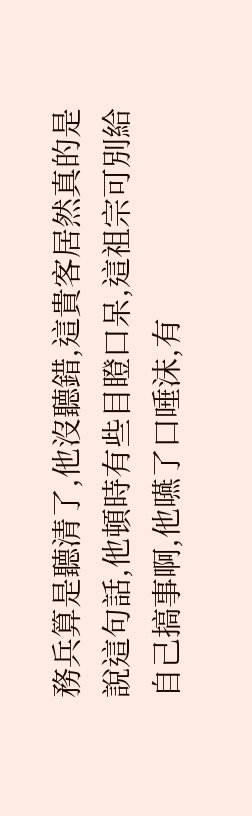務兵算是聽清了,他沒聽錯,這貴客居然真的是說這句話,他頓時有些目瞪口呆,這祖宗可別給自己搞事啊,他嚥了口唾沫,有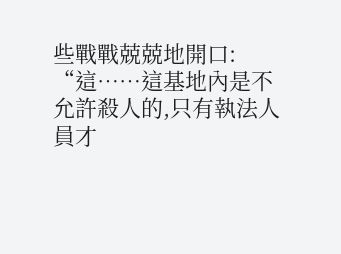些戰戰兢兢地開口:
“這……這基地內是不允許殺人的,只有執法人員才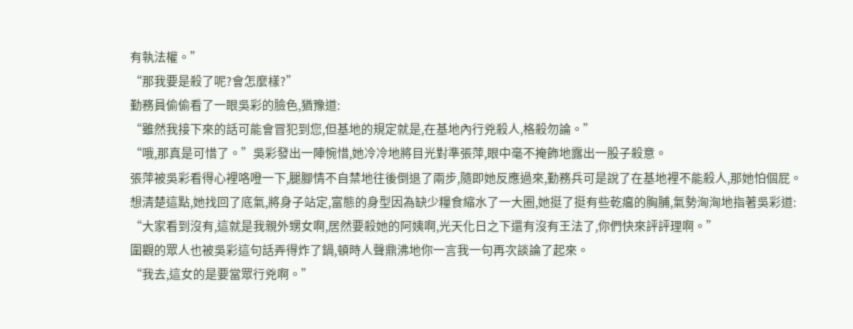有執法權。”
“那我要是殺了呢?會怎麼樣?”
勤務員偷偷看了一眼吳彩的臉色,猶豫道:
“雖然我接下來的話可能會冒犯到您,但基地的規定就是,在基地內行兇殺人,格殺勿論。”
“哦,那真是可惜了。”吳彩發出一陣惋惜,她冷冷地將目光對準張萍,眼中毫不掩飾地露出一股子殺意。
張萍被吳彩看得心裡咯噔一下,腿腳情不自禁地往後倒退了兩步,隨即她反應過來,勤務兵可是說了在基地裡不能殺人,那她怕個屁。
想清楚這點,她找回了底氣,將身子站定,富態的身型因為缺少糧食縮水了一大圈,她挺了挺有些乾癟的胸脯,氣勢洶洶地指著吳彩道:
“大家看到沒有,這就是我親外甥女啊,居然要殺她的阿姨啊,光天化日之下還有沒有王法了,你們快來評評理啊。”
圍觀的眾人也被吳彩這句話弄得炸了鍋,頓時人聲鼎沸地你一言我一句再次談論了起來。
“我去,這女的是要當眾行兇啊。”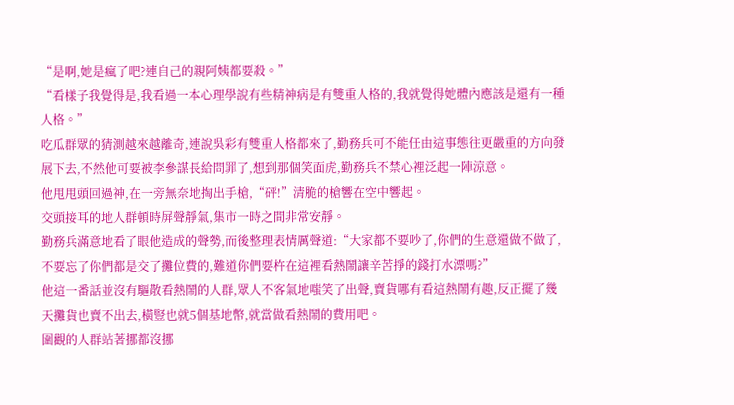“是啊,她是瘋了吧?連自己的親阿姨都要殺。”
“看樣子我覺得是,我看過一本心理學說有些精神病是有雙重人格的,我就覺得她體內應該是還有一種人格。”
吃瓜群眾的猜測越來越離奇,連說吳彩有雙重人格都來了,勤務兵可不能任由這事態往更嚴重的方向發展下去,不然他可要被李參謀長給問罪了,想到那個笑面虎,勤務兵不禁心裡泛起一陣涼意。
他甩甩頭回過神,在一旁無奈地掏出手槍,“砰!”清脆的槍響在空中響起。
交頭接耳的地人群頓時屏聲靜氣,集市一時之間非常安靜。
勤務兵滿意地看了眼他造成的聲勢,而後整理表情厲聲道:“大家都不要吵了,你們的生意還做不做了,不要忘了你們都是交了攤位費的,難道你們要杵在這裡看熱鬧讓辛苦掙的錢打水漂嗎?”
他這一番話並沒有驅散看熱鬧的人群,眾人不客氣地嗤笑了出聲,賣貨哪有看這熱鬧有趣,反正擺了幾天攤貨也賣不出去,橫豎也就5個基地幣,就當做看熱鬧的費用吧。
圍觀的人群站著挪都沒挪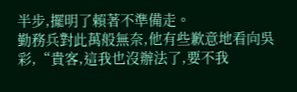半步,擺明了賴著不準備走。
勤務兵對此萬般無奈,他有些歉意地看向吳彩,“貴客,這我也沒辦法了,要不我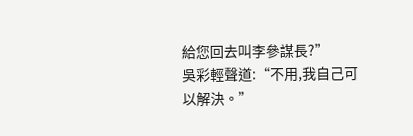給您回去叫李參謀長?”
吳彩輕聲道:“不用,我自己可以解決。”